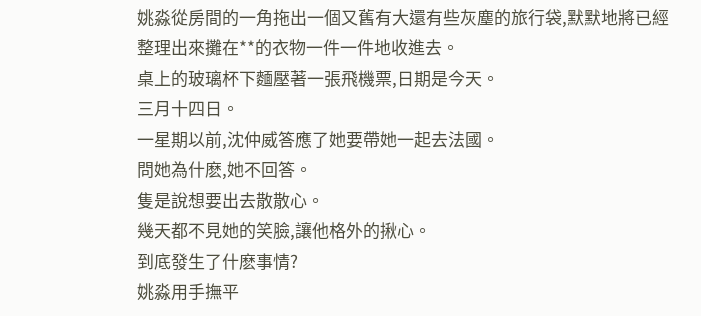姚淼從房間的一角拖出一個又舊有大還有些灰塵的旅行袋,默默地將已經整理出來攤在**的衣物一件一件地收進去。
桌上的玻璃杯下麵壓著一張飛機票,日期是今天。
三月十四日。
一星期以前,沈仲威答應了她要帶她一起去法國。
問她為什麽,她不回答。
隻是說想要出去散散心。
幾天都不見她的笑臉,讓他格外的揪心。
到底發生了什麽事情?
姚淼用手撫平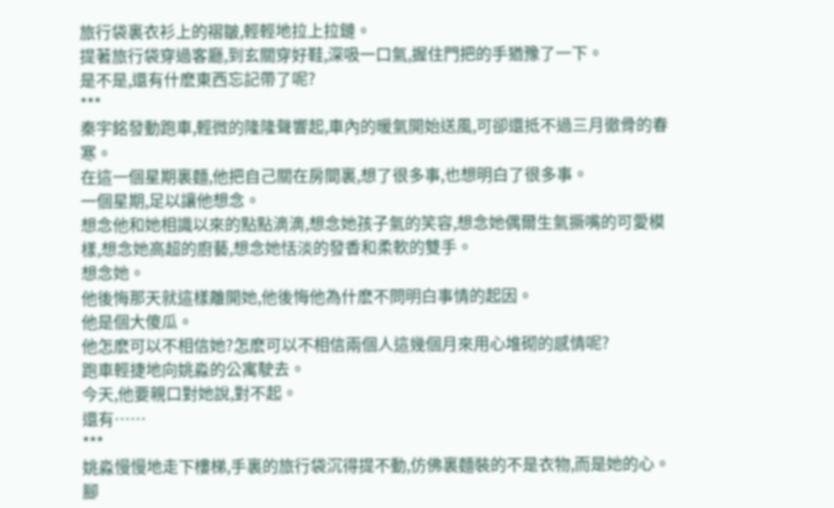旅行袋裏衣衫上的褶皺,輕輕地拉上拉鏈。
提著旅行袋穿過客廳,到玄關穿好鞋,深吸一口氣,握住門把的手猶豫了一下。
是不是,還有什麽東西忘記帶了呢?
***
秦宇銘發動跑車,輕微的隆隆聲響起,車內的暖氣開始送風,可卻還抵不過三月徹骨的春寒。
在這一個星期裏麵,他把自己關在房間裏,想了很多事,也想明白了很多事。
一個星期,足以讓他想念。
想念他和她相識以來的點點滴滴,想念她孩子氣的笑容,想念她偶爾生氣撅嘴的可愛模樣,想念她高超的廚藝,想念她恬淡的發香和柔軟的雙手。
想念她。
他後悔那天就這樣離開她,他後悔他為什麽不問明白事情的起因。
他是個大傻瓜。
他怎麽可以不相信她?怎麽可以不相信兩個人這幾個月來用心堆砌的感情呢?
跑車輕捷地向姚淼的公寓駛去。
今天,他要親口對她說,對不起。
還有……
***
姚淼慢慢地走下樓梯,手裏的旅行袋沉得提不動,仿佛裏麵裝的不是衣物,而是她的心。
腳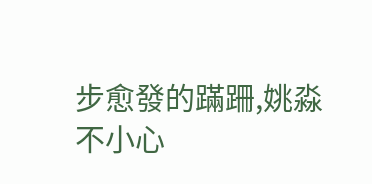步愈發的蹣跚,姚淼不小心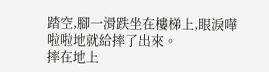踏空,腳一滑跌坐在樓梯上,眼淚嘩啦啦地就給摔了出來。
摔在地上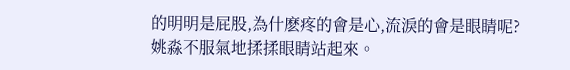的明明是屁股,為什麽疼的會是心,流淚的會是眼睛呢?
姚淼不服氣地揉揉眼睛站起來。